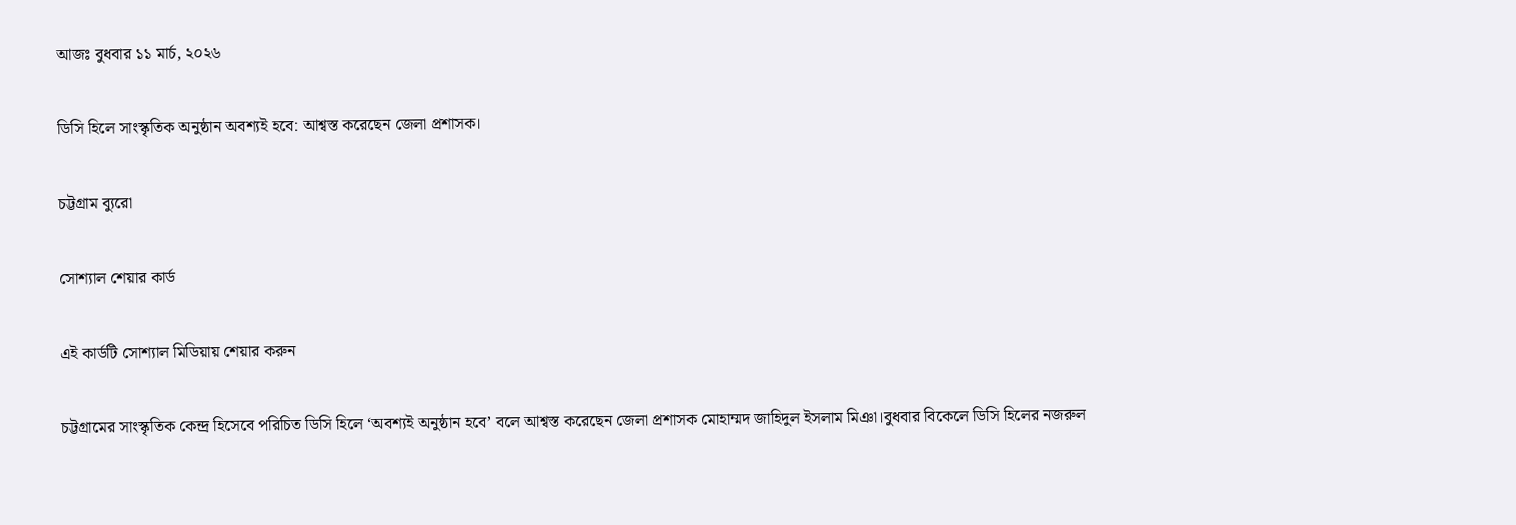আজঃ বুধবার ১১ মার্চ, ২০২৬

ডিসি হিলে সাংস্কৃতিক অনুষ্ঠান অবশ্যই হবে: আশ্বস্ত করেছেন জেলা প্রশাসক।

চট্টগ্রাম ব্যুরো

সোশ্যাল শেয়ার কার্ড

এই কার্ডটি সোশ্যাল মিডিয়ায় শেয়ার করুন

চট্টগ্রামের সাংস্কৃতিক কেন্দ্র হিসেবে পরিচিত ডিসি হিলে ‘অবশ্যই অনুষ্ঠান হবে’ বলে আশ্বস্ত করেছেন জেলা প্রশাসক মোহাম্মদ জাহিদুল ইসলাম মিঞা।বুধবার বিকেলে ডিসি হিলের নজরুল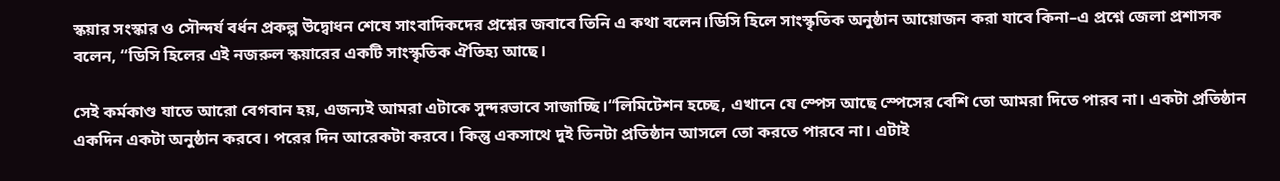স্কয়ার সংস্কার ও সৌন্দর্য বর্ধন প্রকল্প উদ্বোধন শেষে সাংবাদিকদের প্রশ্নের জবাবে তিনি এ কথা বলেন।ডিসি হিলে সাংস্কৃতিক অনুষ্ঠান আয়োজন করা যাবে কিনা–এ প্রশ্নে জেলা প্রশাসক বলেন, “ডিসি হিলের এই নজরুল স্কয়ারের একটি সাংস্কৃতিক ঐতিহ্য আছে।

সেই কর্মকাণ্ড যাতে আরো বেগবান হয়, এজন্যই আমরা এটাকে সুন্দরভাবে সাজাচ্ছি।“লিমিটেশন হচ্ছে, এখানে যে স্পেস আছে স্পেসের বেশি তো আমরা দিতে পারব না। একটা প্রতিষ্ঠান একদিন একটা অনুষ্ঠান করবে। পরের দিন আরেকটা করবে। কিন্তু একসাথে দুই তিনটা প্রতিষ্ঠান আসলে তো করতে পারবে না। এটাই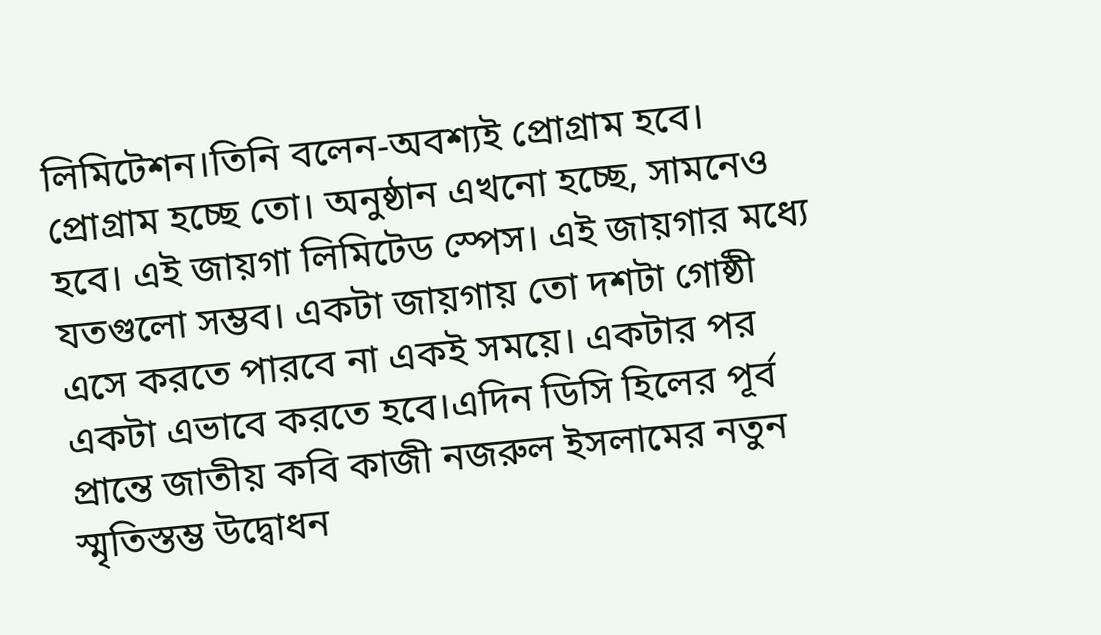লিমিটেশন।তিনি বলেন-অবশ্যই প্রোগ্রাম হবে। প্রোগ্রাম হচ্ছে তো। অনুষ্ঠান এখনো হচ্ছে, সামনেও হবে। এই জায়গা লিমিটেড স্পেস। এই জায়গার মধ্যে যতগুলো সম্ভব। একটা জায়গায় তো দশটা গোষ্ঠী এসে করতে পারবে না একই সময়ে। একটার পর একটা এভাবে করতে হবে।এদিন ডিসি হিলের পূর্ব প্রান্তে জাতীয় কবি কাজী নজরুল ইসলামের নতুন স্মৃতিস্তম্ভ উদ্বোধন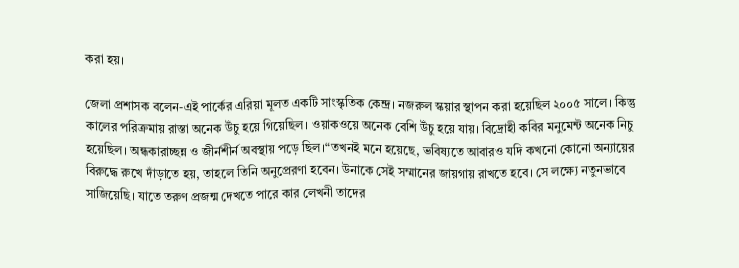করা হয়।

জেলা প্রশাসক বলেন-এই পার্কের এরিয়া মূলত একটি সাংস্কৃতিক কেন্দ্র। নজরুল স্কয়ার স্থাপন করা হয়েছিল ২০০৫ সালে। কিন্তু কালের পরিক্রমায় রাস্তা অনেক উঁচু হয়ে গিয়েছিল। ওয়াকওয়ে অনেক বেশি উঁচু হয়ে যায়। বিদ্রোহী কবির মনুমেন্ট অনেক নিচু হয়েছিল। অন্ধকারাচ্ছন্ন ও জীর্নশীর্ন অবস্থায় পড়ে ছিল।“তখনই মনে হয়েছে, ভবিষ্যতে আবারও যদি কখনো কোনো অন্যায়ের বিরুদ্ধে রুখে দাঁড়াতে হয়, তাহলে তিনি অনুপ্রেরণা হবেন। উনাকে সেই সম্মানের জায়গায় রাখতে হবে। সে লক্ষ্যে নতুনভাবে সাজিয়েছি। যাতে তরুণ প্রজন্ম দেখতে পারে কার লেখনী তাদের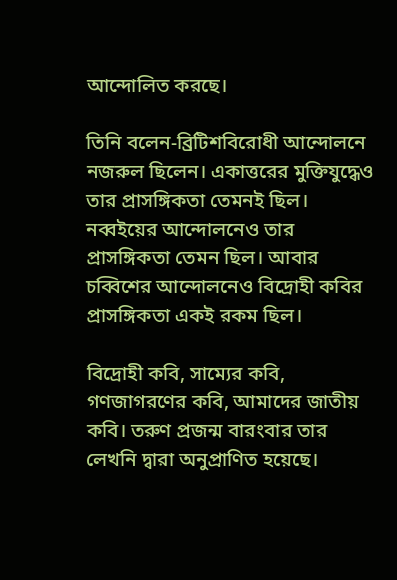আন্দোলিত করছে।

তিনি বলেন-ব্রিটিশবিরোধী আন্দোলনে নজরুল ছিলেন। একাত্তরের মুক্তিযুদ্ধেও তার প্রাসঙ্গিকতা তেমনই ছিল। নব্বইয়ের আন্দোলনেও তার প্রাসঙ্গিকতা তেমন ছিল। আবার চব্বিশের আন্দোলনেও বিদ্রোহী কবির প্রাসঙ্গিকতা একই রকম ছিল।

বিদ্রোহী কবি, সাম্যের কবি, গণজাগরণের কবি, আমাদের জাতীয় কবি। তরুণ প্রজন্ম বারংবার তার লেখনি দ্বারা অনুপ্রাণিত হয়েছে।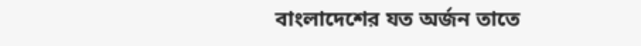বাংলাদেশের যত অর্জন তাতে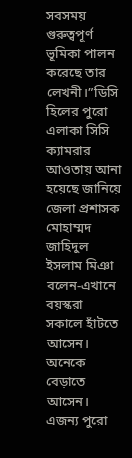সবসময় গুরুত্বপূর্ণ ভূমিকা পালন করেছে তার লেখনী।”ডিসি হিলের পুরো এলাকা সিসি ক্যামরার আওতায় আনা হয়েছে জানিয়ে জেলা প্রশাসক মোহাম্মদ জাহিদুল ইসলাম মিঞা বলেন-এখানে বয়স্করা সকালে হাঁটতে আসেন। অনেকে বেড়াতে আসেন। এজন্য পুরো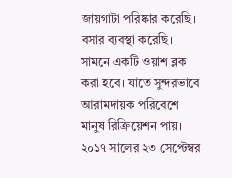জায়গাটা পরিষ্কার করেছি। বসার ব্যবস্থা করেছি। সামনে একটি ওয়াশ ব্লক করা হবে। যাতে সুন্দরভাবে আরামদায়ক পরিবেশে মানুষ রিক্রিয়েশন পায়।
২০১৭ সালের ২৩ সেপ্টেম্বর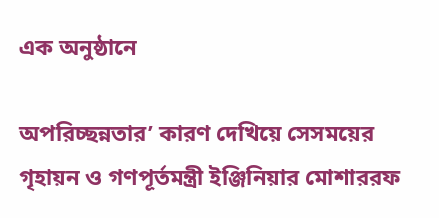এক অনুষ্ঠানে

অপরিচ্ছন্নতার’ কারণ দেখিয়ে সেসময়ের গৃহায়ন ও গণপূর্তমন্ত্রী ইঞ্জিনিয়ার মোশাররফ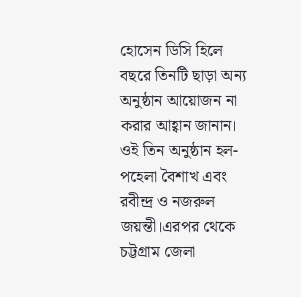হোসেন ডিসি হিলে বছরে তিনটি ছাড়া অন্য অনুষ্ঠান আয়োজন না করার আহ্বান জানান। ওই তিন অনুষ্ঠান হল- পহেলা বৈশাখ এবং রবীন্দ্র ও নজরুল জয়ন্তী।এরপর থেকে চট্টগ্রাম জেলা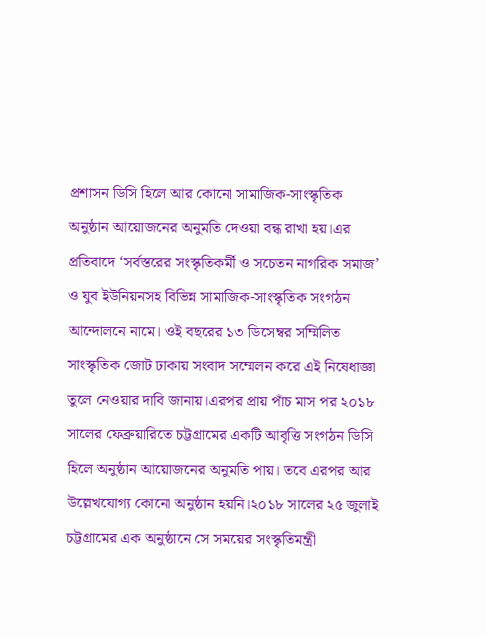প্রশাসন ডিসি হিলে আর কোনো সামাজিক-সাংস্কৃতিক অনুষ্ঠান আয়োজনের অনুমতি দেওয়া বন্ধ রাখা হয়।এর প্রতিবাদে ‘সর্বস্তরের সংস্কৃতিকর্মী ও সচেতন নাগরিক সমাজ’ ও যুব ইউনিয়নসহ বিভিন্ন সামাজিক-সাংস্কৃতিক সংগঠন আন্দোলনে নামে। ওই বছরের ১৩ ডিসেম্বর সম্মিলিত সাংস্কৃতিক জোট ঢাকায় সংবাদ সম্মেলন করে এই নিষেধাজ্ঞা তুলে নেওয়ার দাবি জানায়।এরপর প্রায় পাঁচ মাস পর ২০১৮ সালের ফেব্রুয়ারিতে চট্টগ্রামের একটি আবৃত্তি সংগঠন ডিসি হিলে অনুষ্ঠান আয়োজনের অনুমতি পায়। তবে এরপর আর উল্লেখযোগ্য কোনো অনুষ্ঠান হয়নি।২০১৮ সালের ২৫ জুলাই চট্টগ্রামের এক অনুষ্ঠানে সে সময়ের সংস্কৃতিমন্ত্রী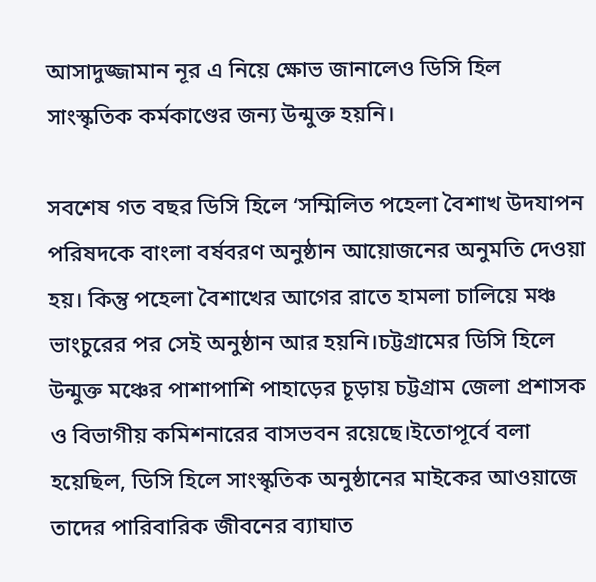আসাদুজ্জামান নূর এ নিয়ে ক্ষোভ জানালেও ডিসি হিল সাংস্কৃতিক কর্মকাণ্ডের জন্য উন্মুক্ত হয়নি।

সবশেষ গত বছর ডিসি হিলে ‘সম্মিলিত পহেলা বৈশাখ উদযাপন পরিষদকে বাংলা বর্ষবরণ অনুষ্ঠান আয়োজনের অনুমতি দেওয়া হয়। কিন্তু পহেলা বৈশাখের আগের রাতে হামলা চালিয়ে মঞ্চ ভাংচুরের পর সেই অনুষ্ঠান আর হয়নি।চট্টগ্রামের ডিসি হিলে উন্মুক্ত মঞ্চের পাশাপাশি পাহাড়ের চূড়ায় চট্টগ্রাম জেলা প্রশাসক ও বিভাগীয় কমিশনারের বাসভবন রয়েছে।ইতোপূর্বে বলা হয়েছিল, ডিসি হিলে সাংস্কৃতিক অনুষ্ঠানের মাইকের আওয়াজে তাদের পারিবারিক জীবনের ব্যাঘাত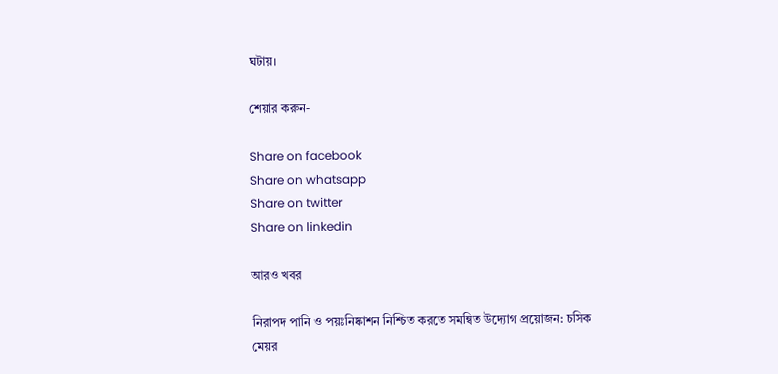ঘটায়।

শেয়ার করুন-

Share on facebook
Share on whatsapp
Share on twitter
Share on linkedin

আরও খবর

নিরাপদ পানি ও পয়ঃনিষ্কাশন নিশ্চিত করতে সমন্বিত উদ্যোগ প্রয়োজন: চসিক মেয়র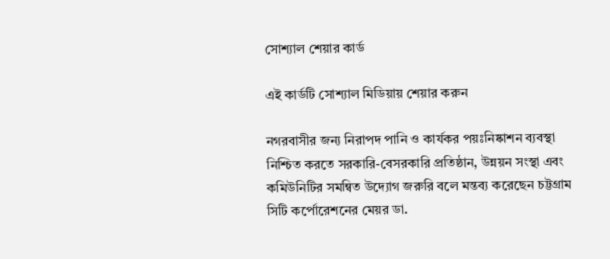সোশ্যাল শেয়ার কার্ড

এই কার্ডটি সোশ্যাল মিডিয়ায় শেয়ার করুন

নগরবাসীর জন্য নিরাপদ পানি ও কার্যকর পয়ঃনিষ্কাশন ব্যবস্থা নিশ্চিত করতে সরকারি-বেসরকারি প্রতিষ্ঠান, উন্নয়ন সংস্থা এবং কমিউনিটির সমন্বিত উদ্যোগ জরুরি বলে মন্তব্য করেছেন চট্টগ্রাম সিটি কর্পোরেশনের মেয়র ডা.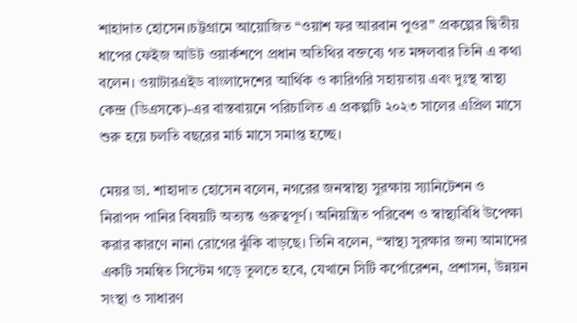শাহাদাত হোসেন।চট্টগ্রামে আয়োজিত “ওয়াশ ফর আরবান পুওর” প্রকল্পের দ্বিতীয় ধাপের ফেইজ আউট ওয়ার্কশপে প্রধান অতিথির বক্তব্যে গত মঙ্গলবার তিনি এ কথা বলেন। ওয়াটারএইড বাংলাদেশের আর্থিক ও কারিগরি সহায়তায় এবং দুঃস্থ স্বাস্থ্য কেন্দ্র (ডিএসকে)-এর বাস্তবায়নে পরিচালিত এ প্রকল্পটি ২০২৩ সালের এপ্রিল মাসে শুরু হয়ে চলতি বছরের মার্চ মাসে সমাপ্ত হচ্ছে।

মেয়র ডা. শাহাদাত হোসেন বলেন, নগরের জনস্বাস্থ্য সুরক্ষায় স্যানিটেশন ও নিরাপদ পানির বিষয়টি অত্যন্ত গুরুত্বপূর্ণ। অনিয়ন্ত্রিত পরিবেশ ও স্বাস্থ্যবিধি উপেক্ষা করার কারণে নানা রোগের ঝুঁকি বাড়ছে। তিনি বলেন, “স্বাস্থ্য সুরক্ষার জন্য আমাদের একটি সমন্বিত সিস্টেম গড়ে তুলতে হবে, যেখানে সিটি কর্পোরেশন, প্রশাসন, উন্নয়ন সংস্থা ও সাধারণ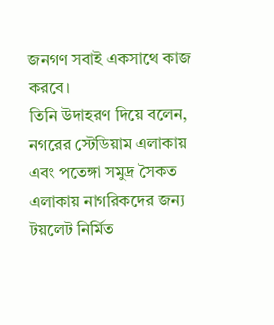জনগণ সবাই একসাথে কাজ করবে।
তিনি উদাহরণ দিয়ে বলেন, নগরের স্টেডিয়াম এলাকায় এবং পতেঙ্গা সমুদ্র সৈকত এলাকায় নাগরিকদের জন্য টয়লেট নির্মিত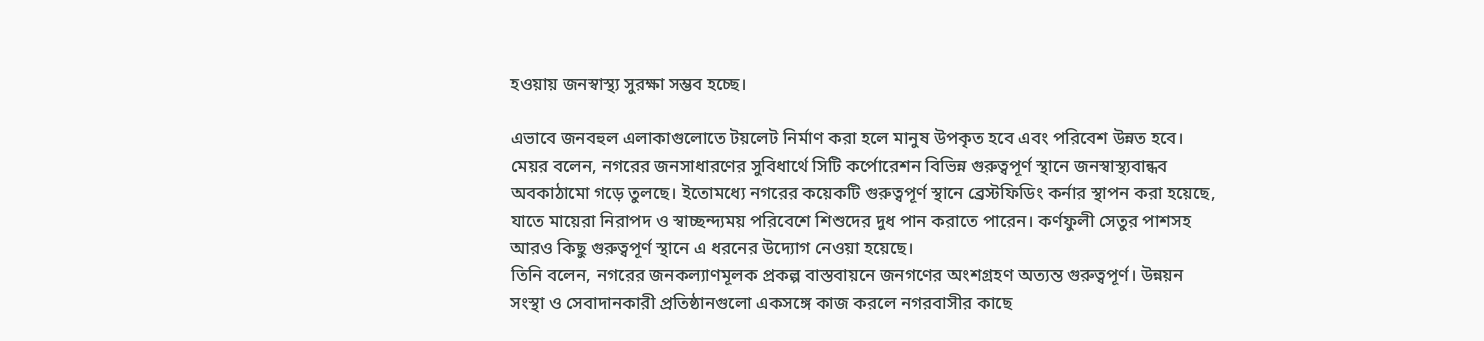হওয়ায় জনস্বাস্থ্য সুরক্ষা সম্ভব হচ্ছে।

এভাবে জনবহুল এলাকাগুলোতে টয়লেট নির্মাণ করা হলে মানুষ উপকৃত হবে এবং পরিবেশ উন্নত হবে।
মেয়র বলেন, নগরের জনসাধারণের সুবিধার্থে সিটি কর্পোরেশন বিভিন্ন গুরুত্বপূর্ণ স্থানে জনস্বাস্থ্যবান্ধব অবকাঠামো গড়ে তুলছে। ইতোমধ্যে নগরের কয়েকটি গুরুত্বপূর্ণ স্থানে ব্রেস্টফিডিং কর্নার স্থাপন করা হয়েছে, যাতে মায়েরা নিরাপদ ও স্বাচ্ছন্দ্যময় পরিবেশে শিশুদের দুধ পান করাতে পারেন। কর্ণফুলী সেতুর পাশসহ আরও কিছু গুরুত্বপূর্ণ স্থানে এ ধরনের উদ্যোগ নেওয়া হয়েছে।
তিনি বলেন, নগরের জনকল্যাণমূলক প্রকল্প বাস্তবায়নে জনগণের অংশগ্রহণ অত্যন্ত গুরুত্বপূর্ণ। উন্নয়ন সংস্থা ও সেবাদানকারী প্রতিষ্ঠানগুলো একসঙ্গে কাজ করলে নগরবাসীর কাছে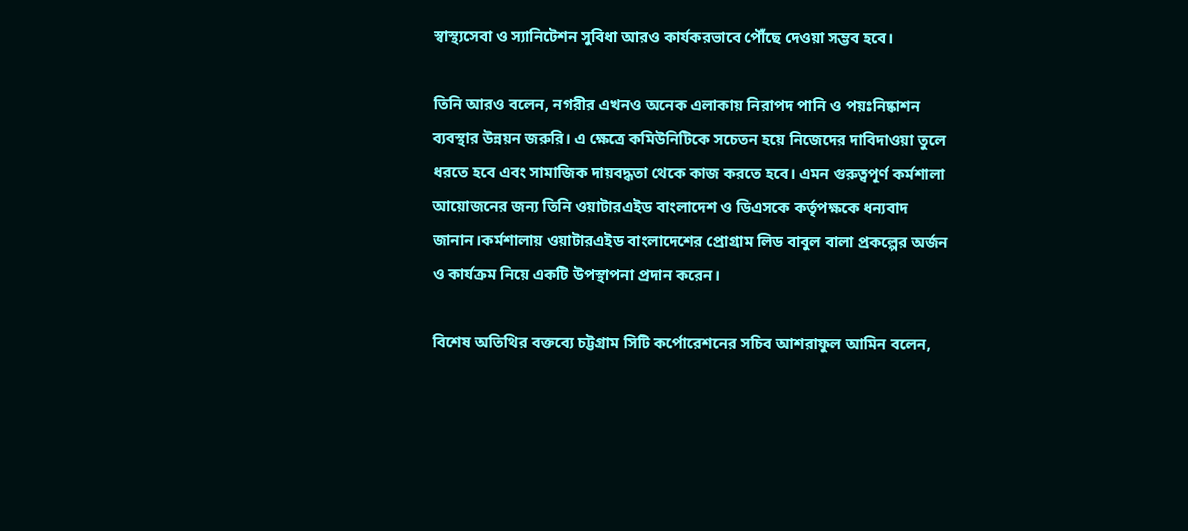স্বাস্থ্যসেবা ও স্যানিটেশন সুবিধা আরও কার্যকরভাবে পৌঁছে দেওয়া সম্ভব হবে।

তিনি আরও বলেন, নগরীর এখনও অনেক এলাকায় নিরাপদ পানি ও পয়ঃনিষ্কাশন ব্যবস্থার উন্নয়ন জরুরি। এ ক্ষেত্রে কমিউনিটিকে সচেতন হয়ে নিজেদের দাবিদাওয়া তুলে ধরতে হবে এবং সামাজিক দায়বদ্ধতা থেকে কাজ করতে হবে। এমন গুরুত্বপূর্ণ কর্মশালা আয়োজনের জন্য তিনি ওয়াটারএইড বাংলাদেশ ও ডিএসকে কর্তৃপক্ষকে ধন্যবাদ জানান।কর্মশালায় ওয়াটারএইড বাংলাদেশের প্রোগ্রাম লিড বাবুল বালা প্রকল্পের অর্জন ও কার্যক্রম নিয়ে একটি উপস্থাপনা প্রদান করেন।

বিশেষ অতিথির বক্তব্যে চট্টগ্রাম সিটি কর্পোরেশনের সচিব আশরাফুল আমিন বলেন,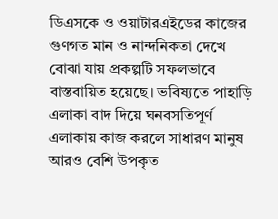ডিএসকে ও ওয়াটারএইডের কাজের গুণগত মান ও নান্দনিকতা দেখে বোঝা যায় প্রকল্পটি সফলভাবে বাস্তবায়িত হয়েছে। ভবিষ্যতে পাহাড়ি এলাকা বাদ দিয়ে ঘনবসতিপূর্ণ এলাকায় কাজ করলে সাধারণ মানুষ আরও বেশি উপকৃত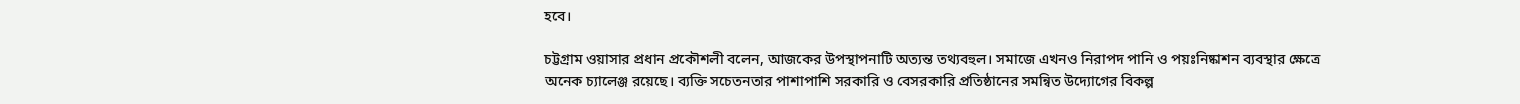হবে।

চট্টগ্রাম ওয়াসার প্রধান প্রকৌশলী বলেন, আজকের উপস্থাপনাটি অত্যন্ত তথ্যবহুল। সমাজে এখনও নিরাপদ পানি ও পয়ঃনিষ্কাশন ব্যবস্থার ক্ষেত্রে অনেক চ্যালেঞ্জ রয়েছে। ব্যক্তি সচেতনতার পাশাপাশি সরকারি ও বেসরকারি প্রতিষ্ঠানের সমন্বিত উদ্যোগের বিকল্প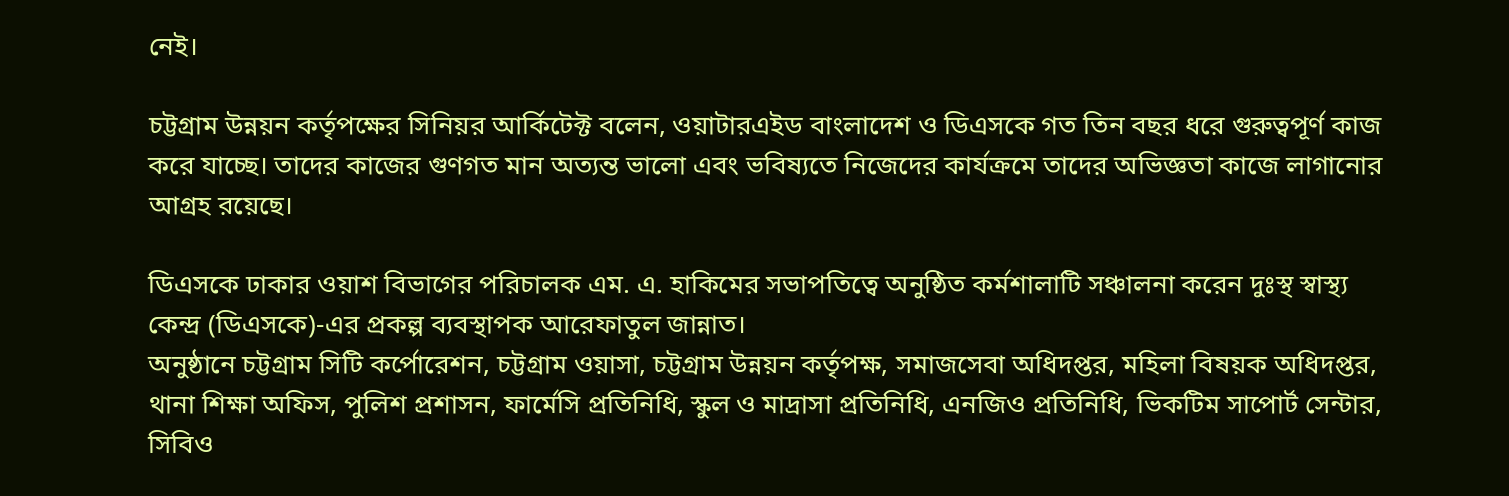নেই।

চট্টগ্রাম উন্নয়ন কর্তৃপক্ষের সিনিয়র আর্কিটেক্ট বলেন, ওয়াটারএইড বাংলাদেশ ও ডিএসকে গত তিন বছর ধরে গুরুত্বপূর্ণ কাজ করে যাচ্ছে। তাদের কাজের গুণগত মান অত্যন্ত ভালো এবং ভবিষ্যতে নিজেদের কার্যক্রমে তাদের অভিজ্ঞতা কাজে লাগানোর আগ্রহ রয়েছে।

ডিএসকে ঢাকার ওয়াশ বিভাগের পরিচালক এম. এ. হাকিমের সভাপতিত্বে অনুষ্ঠিত কর্মশালাটি সঞ্চালনা করেন দুঃস্থ স্বাস্থ্য কেন্দ্র (ডিএসকে)-এর প্রকল্প ব্যবস্থাপক আরেফাতুল জান্নাত।
অনুষ্ঠানে চট্টগ্রাম সিটি কর্পোরেশন, চট্টগ্রাম ওয়াসা, চট্টগ্রাম উন্নয়ন কর্তৃপক্ষ, সমাজসেবা অধিদপ্তর, মহিলা বিষয়ক অধিদপ্তর, থানা শিক্ষা অফিস, পুলিশ প্রশাসন, ফার্মেসি প্রতিনিধি, স্কুল ও মাদ্রাসা প্রতিনিধি, এনজিও প্রতিনিধি, ভিকটিম সাপোর্ট সেন্টার, সিবিও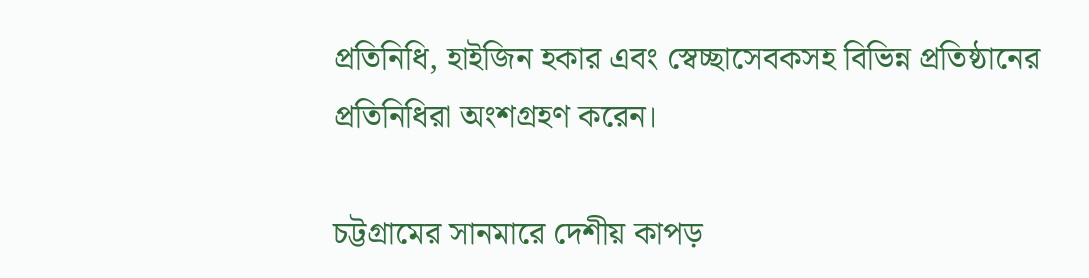প্রতিনিধি, হাইজিন হকার এবং স্বেচ্ছাসেবকসহ বিভিন্ন প্রতিষ্ঠানের প্রতিনিধিরা অংশগ্রহণ করেন।

চট্টগ্রামের সানমারে দেশীয় কাপড়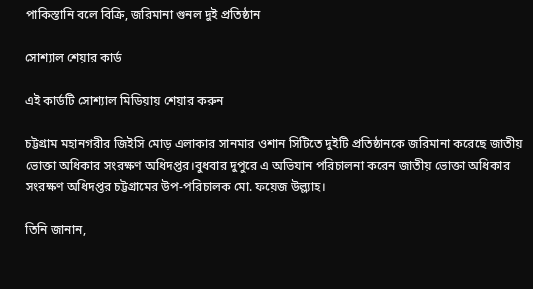পাকিস্তানি বলে বিক্রি, জরিমানা গুনল দুই প্রতিষ্ঠান

সোশ্যাল শেয়ার কার্ড

এই কার্ডটি সোশ্যাল মিডিয়ায় শেয়ার করুন

চট্টগ্রাম মহানগরীর জিইসি মোড় এলাকার সানমার ওশান সিটিতে দুইটি প্রতিষ্ঠানকে জরিমানা করেছে জাতীয় ভোক্তা অধিকার সংরক্ষণ অধিদপ্তর।বুধবার দুপুরে এ অভিযান পরিচালনা করেন জাতীয় ভোক্তা অধিকার সংরক্ষণ অধিদপ্তর চট্টগ্রামের উপ-পরিচালক মো. ফয়েজ উল্ল্যাহ।

তিনি জানান,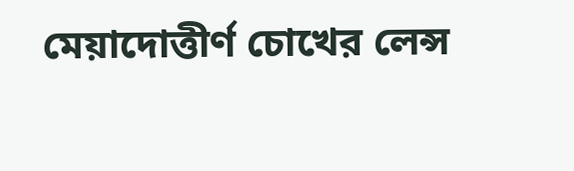মেয়াদোত্তীর্ণ চোখের লেন্স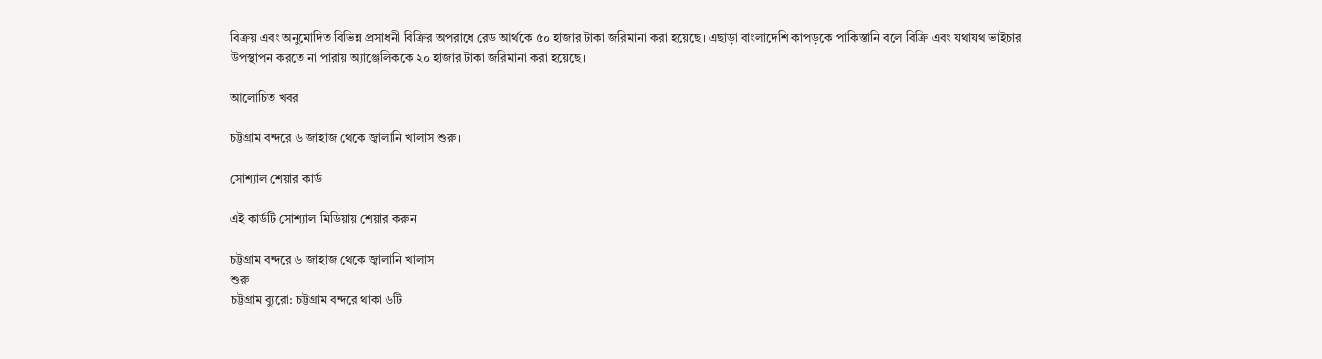বিক্রয় এবং অনুমোদিত বিভিন্ন প্রসাধনী বিক্রির অপরাধে রেড আর্থকে ৫০ হাজার টাকা জরিমানা করা হয়েছে। এছাড়া বাংলাদেশি কাপড়কে পাকিস্তানি বলে বিক্রি এবং যথাযথ ভাইচার উপস্থাপন করতে না পারায় অ্যাঞ্জেলিককে ২০ হাজার টাকা জরিমানা করা হয়েছে।

আলোচিত খবর

চট্টগ্রাম বন্দরে ৬ জাহাজ থেকে জ্বালানি খালাস শুরু।

সোশ্যাল শেয়ার কার্ড

এই কার্ডটি সোশ্যাল মিডিয়ায় শেয়ার করুন

চট্টগ্রাম বন্দরে ৬ জাহাজ থেকে জ্বালানি খালাস
শুরু
চট্টগ্রাম ব্যুরো: চট্টগ্রাম বন্দরে থাকা ৬টি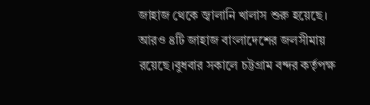জাহাজ থেকে জ্বালানি খালাস শুরু হয়েছে। আরও ৪টি জাহাজ বাংলাদেশের জলসীমায় রয়েছে।বুধবার সকালে চট্টগ্রাম বন্দর কর্তৃপক্ষ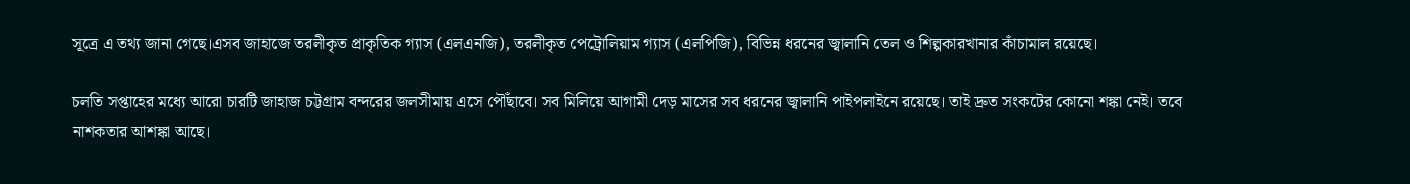সূত্রে এ তথ্য জানা গেছে।এসব জাহাজে তরলীকৃত প্রাকৃতিক গ্যাস (এলএনজি), তরলীকৃত পেট্রোলিয়াম গ্যাস (এলপিজি), বিভিন্ন ধরনের জ্বালানি তেল ও শিল্পকারখানার কাঁচামাল রয়েছে।

চলতি সপ্তাহের মধ্যে আরো চারটি জাহাজ চট্টগ্রাম বন্দরের জলসীমায় এসে পৌঁছাবে। সব মিলিয়ে আগামী দেড় মাসের সব ধরনের জ্বালানি পাইপলাইনে রয়েছে। তাই দ্রুত সংকটের কোনো শঙ্কা নেই। তবে নাশকতার আশঙ্কা আছে।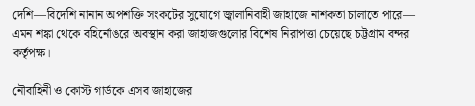দেশি—বিদেশি নানান অপশক্তি সংকটের সুযোগে জ্বালানিবাহী জাহাজে নাশকতা চালাতে পারে— এমন শঙ্কা থেকে বহির্নোঙরে অবস্থান করা জাহাজগুলোর বিশেষ নিরাপত্তা চেয়েছে চট্টগ্রাম বন্দর কর্তৃপক্ষ।

নৌবাহিনী ও কোস্ট গার্ডকে এসব জাহাজের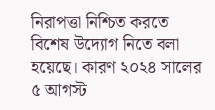নিরাপত্তা নিশ্চিত করতে বিশেষ উদ্যোগ নিতে বলা হয়েছে। কারণ ২০২৪ সালের ৫ আগস্ট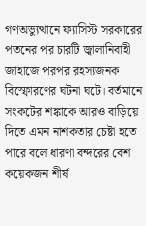গণঅভ্যুত্থানে ফ্যাসিস্ট সরকারের পতনের পর চারটি জ্বালানিবাহী জাহাজে পরপর রহস্যজনক বিস্ফোরণের ঘটনা ঘটে। বর্তমানে সংকটের শঙ্কাকে আরও বাড়িয়ে দিতে এমন নাশকতার চেষ্টা হতে পারে বলে ধারণা বন্দরের বেশ কয়েকজন শীর্ষ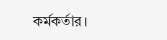কর্মকর্তার।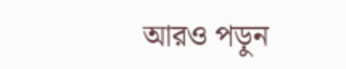আরও পড়ুন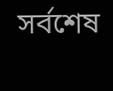সর্বশেষ